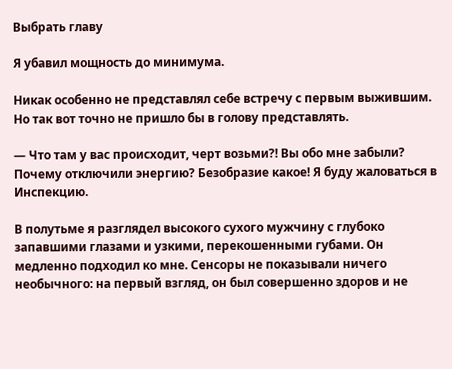Выбрать главу

Я убавил мощность до минимума.

Никак особенно не представлял себе встречу с первым выжившим. Но так вот точно не пришло бы в голову представлять.

— Что там у вас происходит, черт возьми?! Вы обо мне забыли? Почему отключили энергию? Безобразие какое! Я буду жаловаться в Инспекцию.

В полутьме я разглядел высокого сухого мужчину с глубоко запавшими глазами и узкими, перекошенными губами. Он медленно подходил ко мне. Сенсоры не показывали ничего необычного: на первый взгляд, он был совершенно здоров и не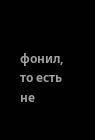фонил, то есть не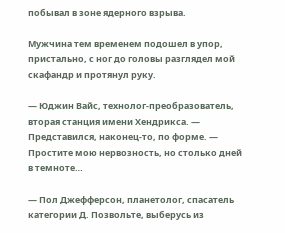побывал в зоне ядерного взрыва.

Мужчина тем временем подошел в упор, пристально, с ног до головы разглядел мой скафандр и протянул руку.

— Юджин Вайс, технолог-преобразователь, вторая станция имени Хендрикса. — Представился, наконец-то, по форме. — Простите мою нервозность, но столько дней в темноте…

— Пол Джефферсон, планетолог, спасатель категории Д. Позвольте, выберусь из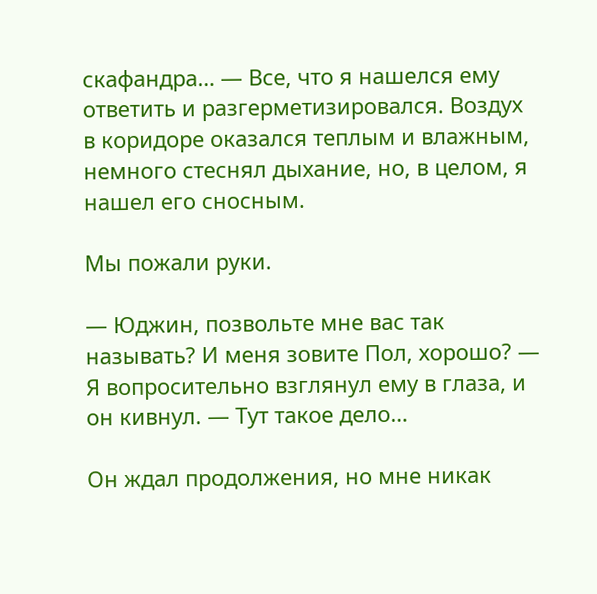скафандра… — Все, что я нашелся ему ответить и разгерметизировался. Воздух в коридоре оказался теплым и влажным, немного стеснял дыхание, но, в целом, я нашел его сносным.

Мы пожали руки.

— Юджин, позвольте мне вас так называть? И меня зовите Пол, хорошо? — Я вопросительно взглянул ему в глаза, и он кивнул. — Тут такое дело…

Он ждал продолжения, но мне никак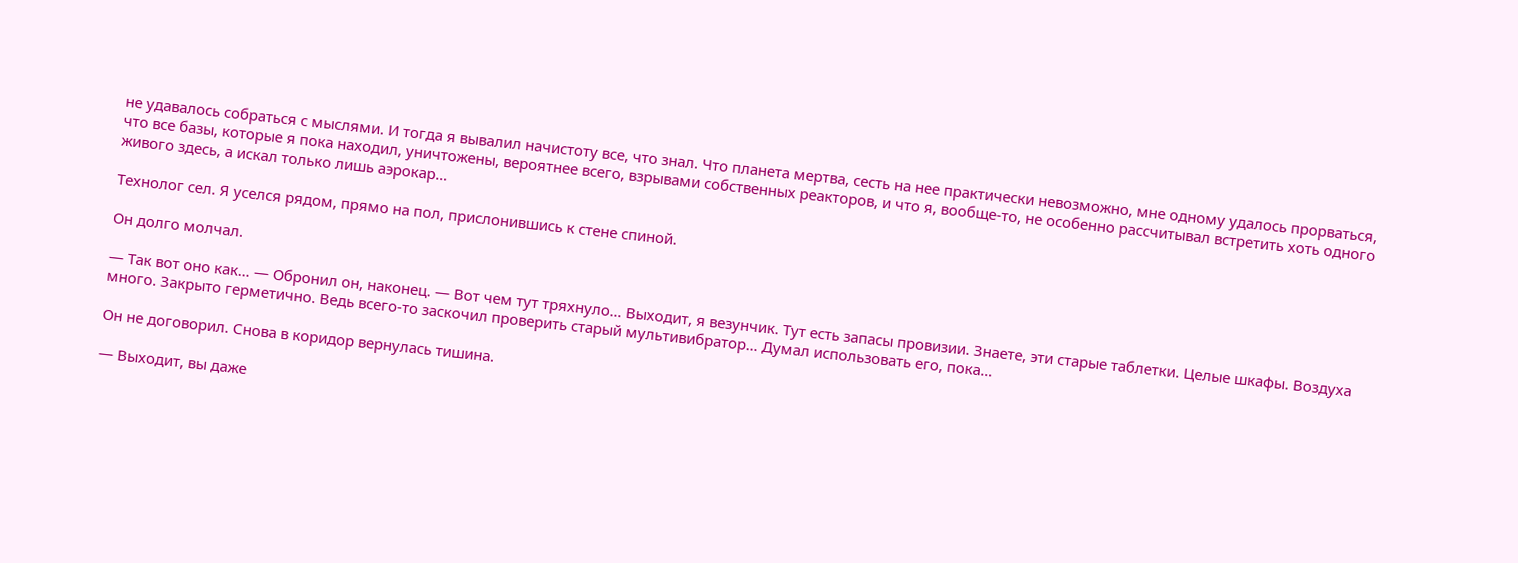не удавалось собраться с мыслями. И тогда я вывалил начистоту все, что знал. Что планета мертва, сесть на нее практически невозможно, мне одному удалось прорваться, что все базы, которые я пока находил, уничтожены, вероятнее всего, взрывами собственных реакторов, и что я, вообще-то, не особенно рассчитывал встретить хоть одного живого здесь, а искал только лишь аэрокар…

Технолог сел. Я уселся рядом, прямо на пол, прислонившись к стене спиной.

Он долго молчал.

— Так вот оно как… — Обронил он, наконец. — Вот чем тут тряхнуло… Выходит, я везунчик. Тут есть запасы провизии. Знаете, эти старые таблетки. Целые шкафы. Воздуха много. Закрыто герметично. Ведь всего-то заскочил проверить старый мультивибратор… Думал использовать его, пока…

Он не договорил. Снова в коридор вернулась тишина.

— Выходит, вы даже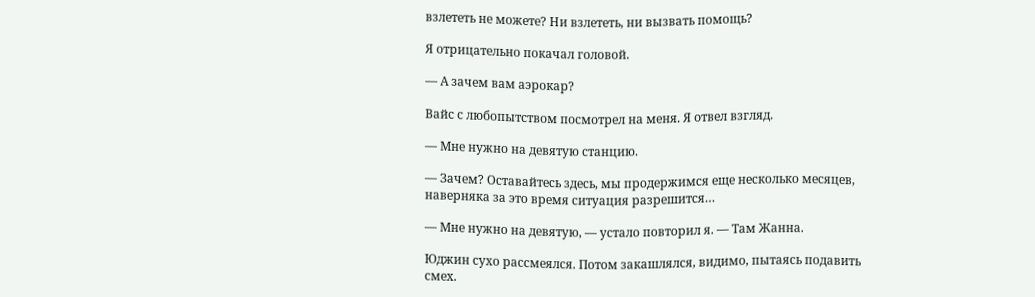взлететь не можете? Ни взлететь, ни вызвать помощь?

Я отрицательно покачал головой.

— А зачем вам аэрокар?

Вайс с любопытством посмотрел на меня. Я отвел взгляд.

— Мне нужно на девятую станцию.

— Зачем? Оставайтесь здесь, мы продержимся еще несколько месяцев, наверняка за это время ситуация разрешится…

— Мне нужно на девятую, — устало повторил я. — Там Жанна.

Юджин сухо рассмеялся. Потом закашлялся, видимо, пытаясь подавить смех.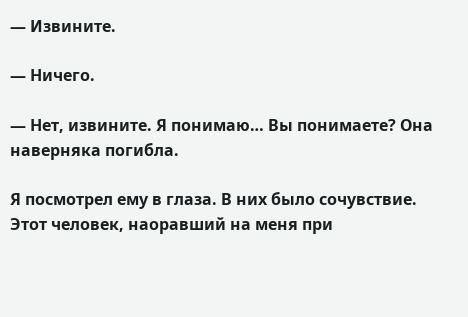— Извините.

— Ничего.

— Нет, извините. Я понимаю… Вы понимаете? Она наверняка погибла.

Я посмотрел ему в глаза. В них было сочувствие. Этот человек, наоравший на меня при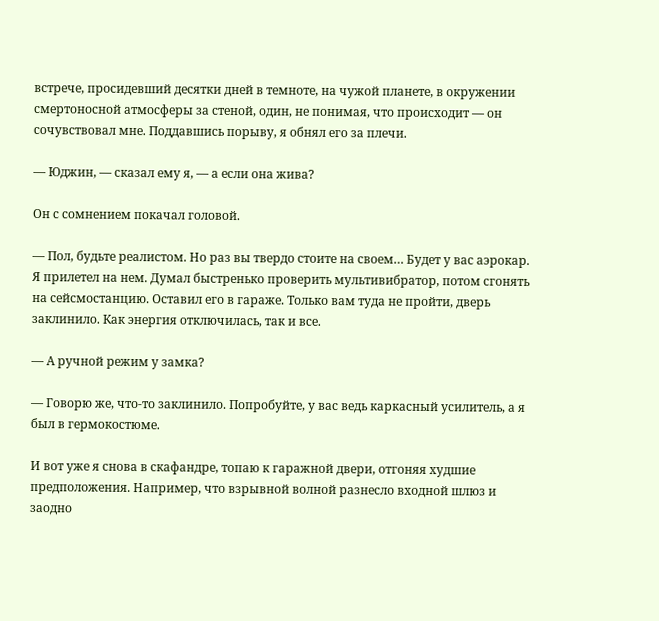встрече, просидевший десятки дней в темноте, на чужой планете, в окружении смертоносной атмосферы за стеной, один, не понимая, что происходит — он сочувствовал мне. Поддавшись порыву, я обнял его за плечи.

— Юджин, — сказал ему я, — а если она жива?

Он с сомнением покачал головой.

— Пол, будьте реалистом. Но раз вы твердо стоите на своем… Будет у вас аэрокар. Я прилетел на нем. Думал быстренько проверить мультивибратор, потом сгонять на сейсмостанцию. Оставил его в гараже. Только вам туда не пройти, дверь заклинило. Как энергия отключилась, так и все.

— А ручной режим у замка?

— Говорю же, что-то заклинило. Попробуйте, у вас ведь каркасный усилитель, а я был в гермокостюме.

И вот уже я снова в скафандре, топаю к гаражной двери, отгоняя худшие предположения. Например, что взрывной волной разнесло входной шлюз и заодно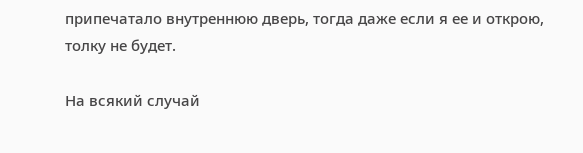припечатало внутреннюю дверь, тогда даже если я ее и открою, толку не будет.

На всякий случай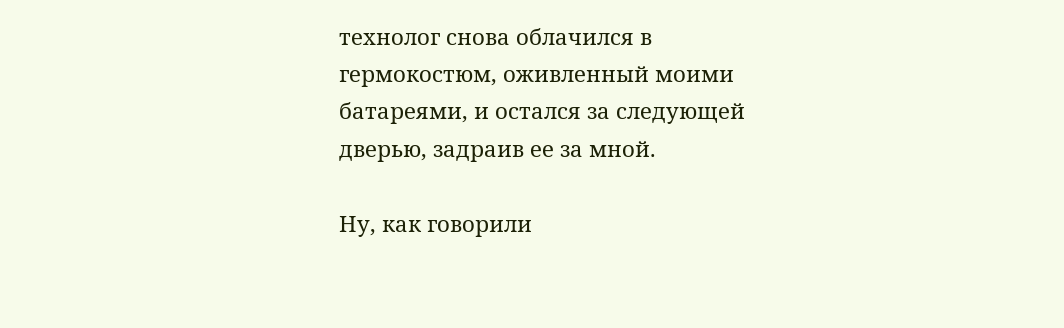технолог снова облачился в гермокостюм, оживленный моими батареями, и остался за следующей дверью, задраив ее за мной.

Ну, как говорили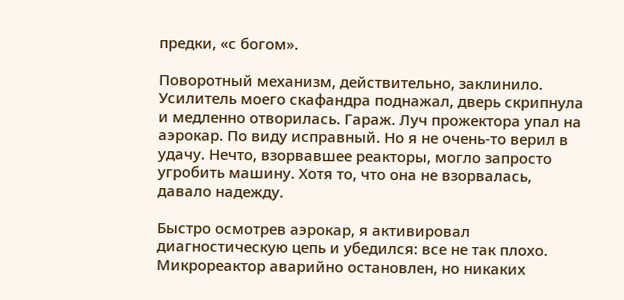предки, «с богом».

Поворотный механизм, действительно, заклинило. Усилитель моего скафандра поднажал, дверь скрипнула и медленно отворилась. Гараж. Луч прожектора упал на аэрокар. По виду исправный. Но я не очень-то верил в удачу. Нечто, взорвавшее реакторы, могло запросто угробить машину. Хотя то, что она не взорвалась, давало надежду.

Быстро осмотрев аэрокар, я активировал диагностическую цепь и убедился: все не так плохо. Микрореактор аварийно остановлен, но никаких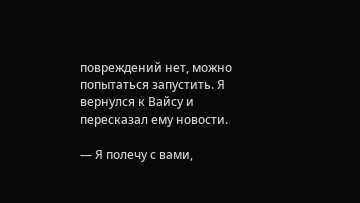повреждений нет, можно попытаться запустить. Я вернулся к Вайсу и пересказал ему новости.

— Я полечу с вами,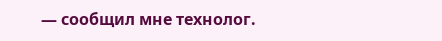— сообщил мне технолог.